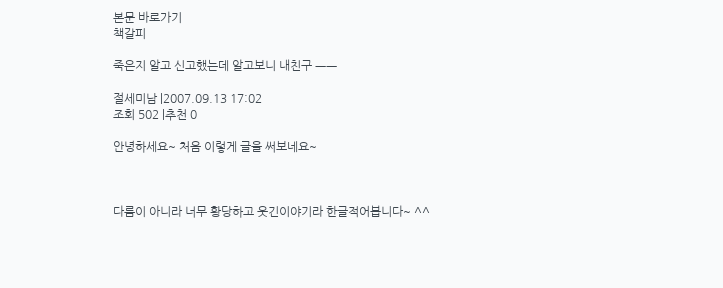본문 바로가기
책갈피

죽은지 알고 신고했는데 알고보니 내친구 ㅡㅡ

절세미남 |2007.09.13 17:02
조회 502 |추천 0

안녕하세요~ 처음 이렇게 글을 써보네요~



다름이 아니라 너무 황당하고 웃긴이야기라 한글적어봅니다~ ^^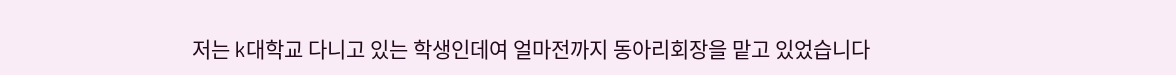저는 k대학교 다니고 있는 학생인데여 얼마전까지 동아리회장을 맡고 있었습니다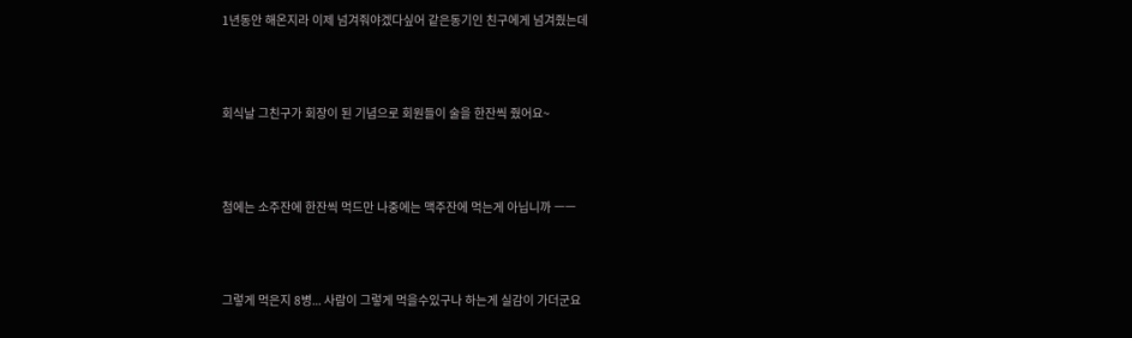1년동안 해온지라 이제 넘겨줘야겠다싶어 같은동기인 친구에게 넘겨줬는데



회식날 그친구가 회장이 된 기념으로 회원들이 술을 한잔씩 줬어요~



첨에는 소주잔에 한잔씩 먹드만 나중에는 맥주잔에 먹는게 아닙니까 ㅡㅡ



그렇게 먹은지 8병... 사람이 그렇게 먹을수있구나 하는게 실감이 가더군요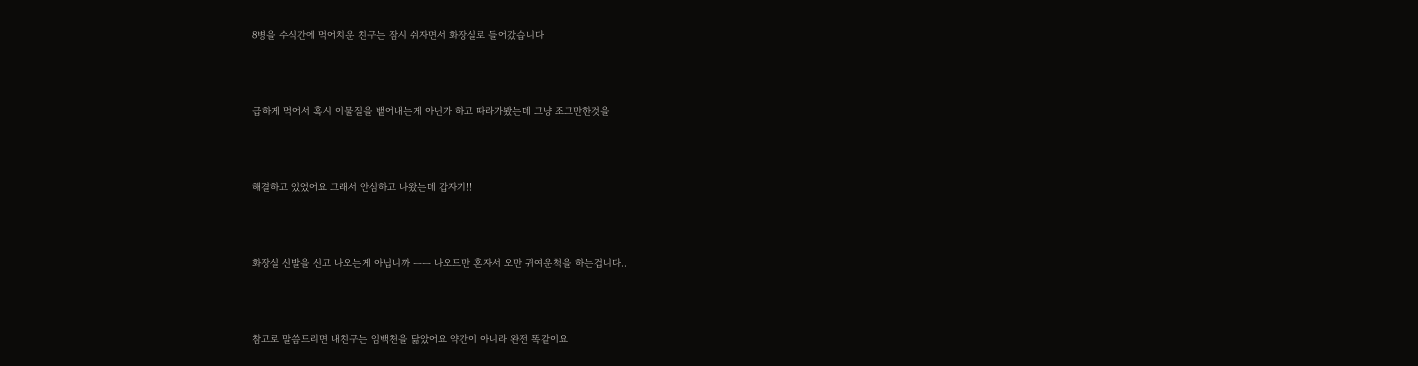8병을 수식간에 먹어치운 친구는 잠시 쉬자면서 화장실로 들어갔습니다



급하게 먹어서 혹시 이물질을 뱉어내는게 아닌가 하고 따라가봤는데 그냥 조그만한것을



해결하고 있었어요 그래서 안심하고 나왔는데 갑자기!!



화장실 신발을 신고 나오는게 아닙니까 ㅡㅡ 나오드만 혼자서 오만 귀여운척을 하는겁니다..



참고로 말씀드리면 내친구는 임백천을 닮았어요 약간이 아니라 완전 똑같이요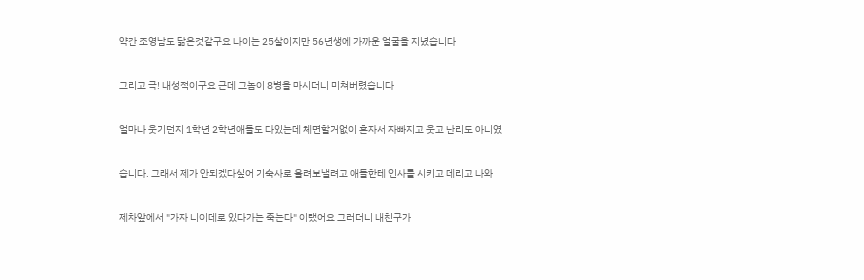약간 조영남도 닮은것같구요 나이는 25살이지만 56년생에 가까운 얼굴을 지녔습니다



그리고 극! 내성적이구요 근데 그놈이 8병을 마시더니 미쳐버렸습니다



얼마나 웃기던지 1학년 2학년애들도 다있는데 체면할거없이 혼자서 자빠지고 웃고 난리도 아니였



습니다. 그래서 제가 안되겠다싶어 기숙사로 올려보낼려고 애들한테 인사를 시키고 데리고 나와



제차앞에서 "가자 니이데로 있다가는 죽는다" 이랬어요 그러더니 내친구가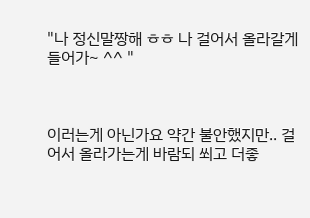"나 정신말짱해 ㅎㅎ 나 걸어서 올라갈게 들어가~ ^^ "



이러는게 아닌가요 약간 불안했지만.. 걸어서 올라가는게 바람되 쐬고 더좋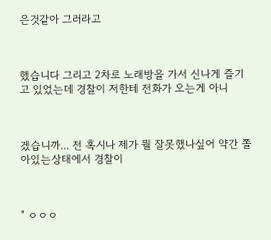은것같아 그러라고



했습니다 그리고 2차로 노래방을 가서 신나게 즐기고 있었는데 경찰이 저한테 전화가 오는게 아니



겠습니까... 전 혹시나 제가 뭘 잘못했나싶어 약간 쫄아있는상태에서 경찰이



" ㅇㅇㅇ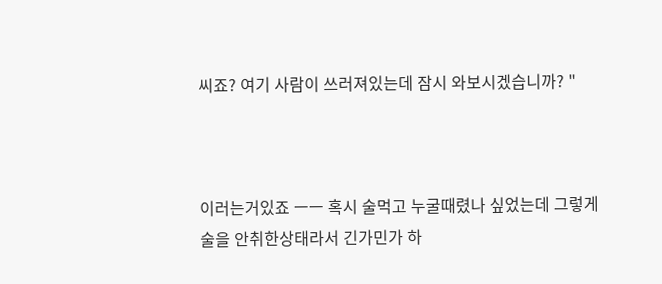씨죠? 여기 사람이 쓰러져있는데 잠시 와보시겠습니까? "



이러는거있죠 ㅡㅡ 혹시 술먹고 누굴때렸나 싶었는데 그렇게 술을 안취한상태라서 긴가민가 하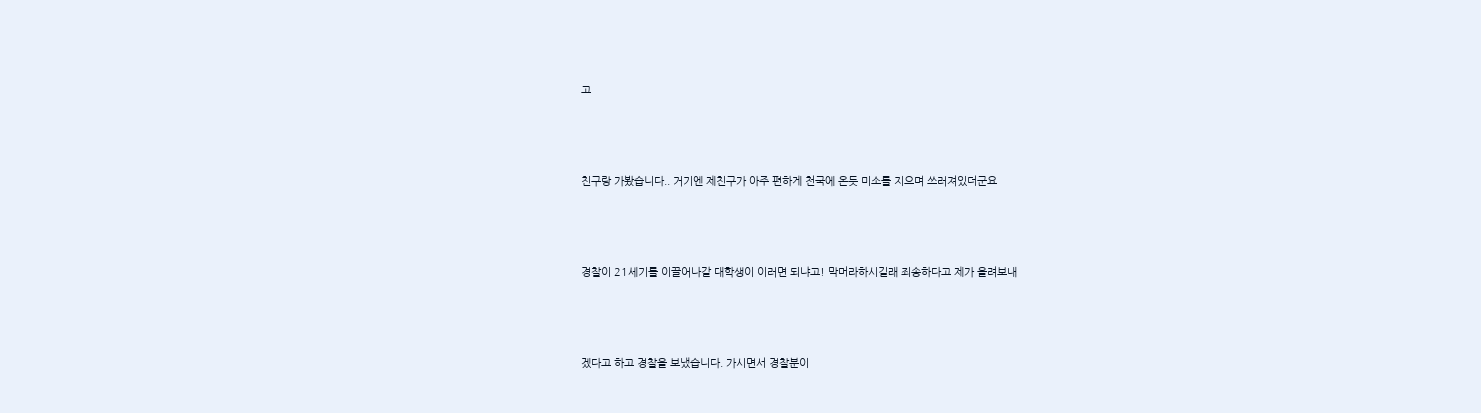고



친구랑 가봤습니다.. 거기엔 제친구가 아주 편하게 천국에 온듯 미소를 지으며 쓰러져있더군요



경찰이 21세기를 이끌어나갈 대학생이 이러면 되냐고! 막머라하시길래 죄송하다고 제가 올려보내



겠다고 하고 경찰을 보냈습니다. 가시면서 경찰분이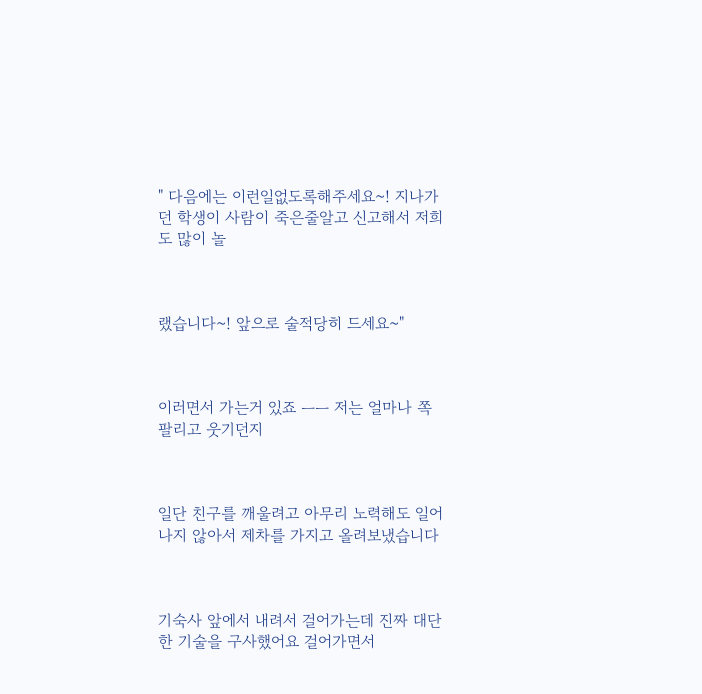" 다음에는 이런일없도록해주세요~! 지나가던 학생이 사람이 죽은줄알고 신고해서 저희도 많이 놀



랬습니다~! 앞으로 술적당히 드세요~"



이러면서 가는거 있죠 ㅡㅡ 저는 얼마나 쪽팔리고 웃기던지



일단 친구를 깨울려고 아무리 노력해도 일어나지 않아서 제차를 가지고 올려보냈습니다



기숙사 앞에서 내려서 걸어가는데 진짜 대단한 기술을 구사했어요 걸어가면서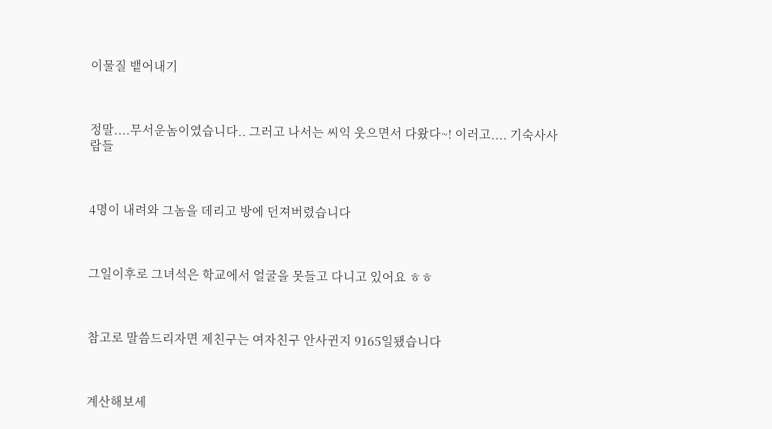이물질 뱉어내기



정말....무서운놈이였습니다.. 그러고 나서는 씨익 웃으면서 다왔다~! 이러고.... 기숙사사람들



4명이 내려와 그놈을 데리고 방에 던져버렸습니다



그일이후로 그녀석은 학교에서 얼굴을 못들고 다니고 있어요 ㅎㅎ



참고로 말씀드리자면 제친구는 여자친구 안사귄지 9165일됐습니다



계산해보세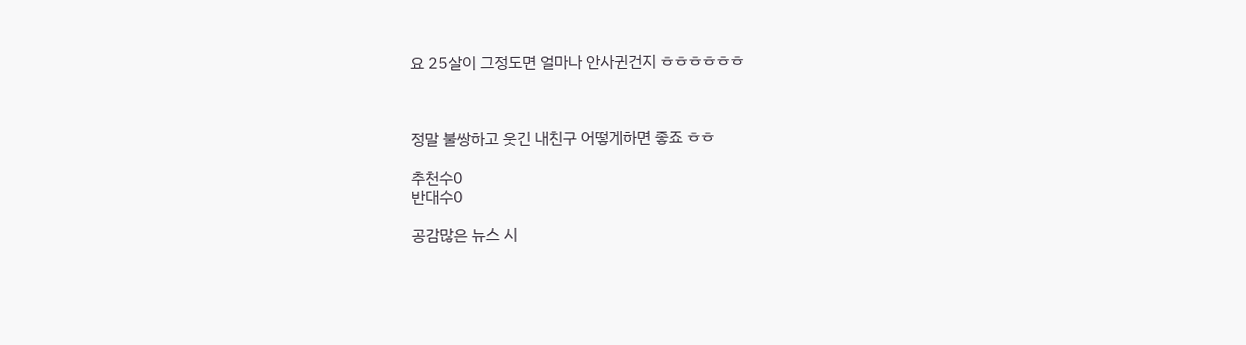요 25살이 그정도면 얼마나 안사귄건지 ㅎㅎㅎㅎㅎㅎ



정말 불쌍하고 웃긴 내친구 어떻게하면 좋죠 ㅎㅎ

추천수0
반대수0

공감많은 뉴스 시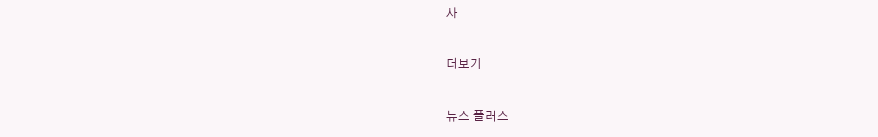사

더보기

뉴스 플러스